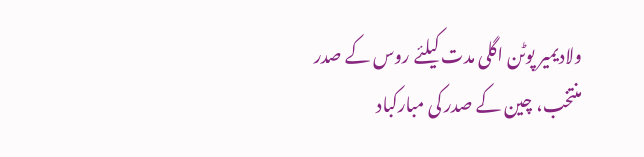ولادیمیر پوٹن اگلی مدت کیلئے روس کے صدر منتخب، چین کے صدر کی مبارکباد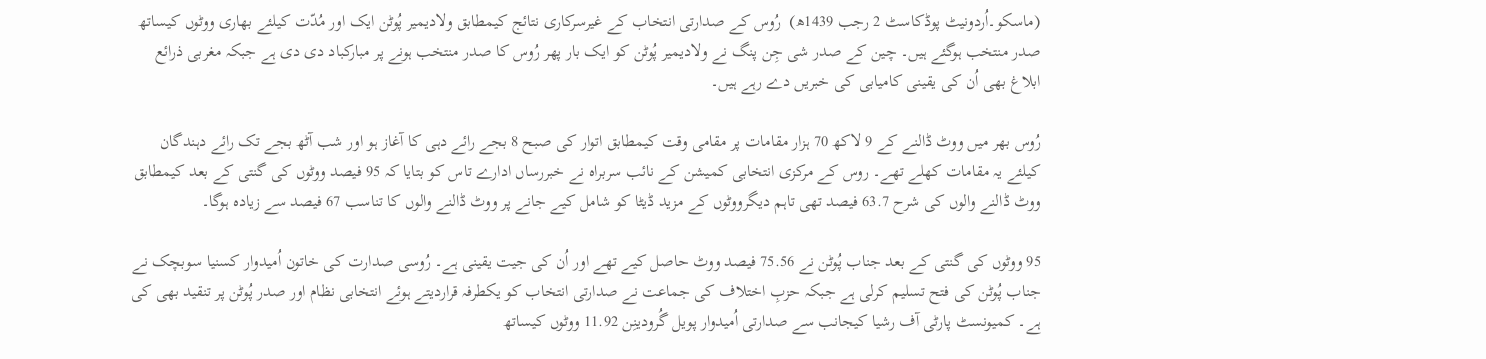(ماسکو۔اُردونیٹ پوڈکاسٹ 2 رجب 1439ھ)  رُوس کے صدارتی انتخاب کے غیرسرکاری نتائج کیمطابق ولادیمیر پُوٹن ایک اور مُدّت کیلئے بھاری ووٹوں کیساتھ صدر منتخب ہوگئے ہیں۔ چین کے صدر شی جِن پنگ نے ولادیمیر پُوٹن کو ایک بار پھر رُوس کا صدر منتخب ہونے پر مبارکباد دی دی ہے جبکہ مغربی ذرائع ابلاغ بھی اُن کی یقینی کامیابی کی خبریں دے رہے ہیں۔

رُوس بھر میں ووٹ ڈالنے کے 9 لاکھ 70 ہزار مقامات پر مقامی وقت کیمطابق اتوار کی صبح 8 بجے رائے دہی کا آغاز ہو اور شب آٹھ بجے تک رائے دہندگان کیلئے یہ مقامات کھلے تھے۔ روس کے مرکزی انتخابی کمیشن کے نائب سربراہ نے خبررساں ادارے تاس کو بتایا کہ 95 فیصد ووٹوں کی گنتی کے بعد کیمطابق ووٹ ڈالنے والوں کی شرح 63.7 فیصد تھی تاہم دیگرووٹوں کے مزید ڈیٹا کو شامل کیے جانے پر ووٹ ڈالنے والوں کا تناسب 67 فیصد سے زیادہ ہوگا۔

95 ووٹوں کی گنتی کے بعد جناب پُوٹن نے 75.56 فیصد ووٹ حاصل کیے تھے اور اُن کی جیت یقینی ہے۔ رُوسی صدارت کی خاتون اُمیدوار کسنیا سوبچک نے جناب پُوٹن کی فتح تسلیم کرلی ہے جبکہ حزبِ اختلاف کی جماعت نے صدارتی انتخاب کو یکطرفہ قراردیتے ہوئے انتخابی نظام اور صدر پُوٹن پر تنقید بھی کی ہے۔ کمیونسٹ پارٹی آف رشیا کیجانب سے صدارتی اُمیدوار پویل گُرودینِن 11.92 ووٹوں کیساتھ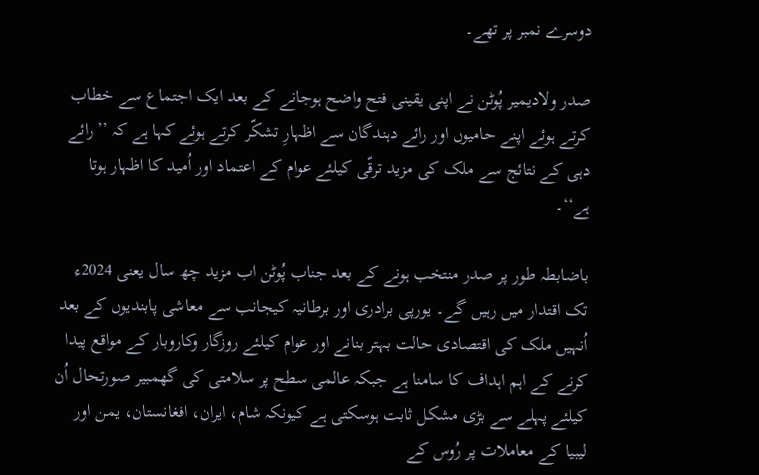دوسرے نمبر پر تھے۔

صدر ولادیمیر پُوٹن نے اپنی یقینی فتح واضح ہوجانے کے بعد ایک اجتماع سے خطاب کرتے ہوئے اپنے حامیوں اور رائے دہندگان سے اظہارِ تشکّر کرتے ہوئے کہا ہے کہ ’’رائے دہی کے نتائج سے ملک کی مزید ترقّی کیلئے عوام کے اعتماد اور اُمید کا اظہار ہوتا ہے‘‘۔

باضابطہ طور پر صدر منتخب ہونے کے بعد جناب پُوٹن اب مزید چھ سال یعنی 2024ء تک اقتدار میں رہیں گے۔ یورپی برادری اور برطانیہ کیجانب سے معاشی پابندیوں کے بعد اُنہیں ملک کی اقتصادی حالت بہتر بنانے اور عوام کیلئے روزگار وکاروبار کے مواقع پیدا کرنے کے اہم اہداف کا سامنا ہے جبکہ عالمی سطح پر سلامتی کی گھمبیر صورتحال اُن کیلئے پہلے سے بڑی مشکل ثابت ہوسکتی ہے کیونکہ شام، ایران، افغانستان، یمن اور لیبیا کے معاملات پر رُوس کے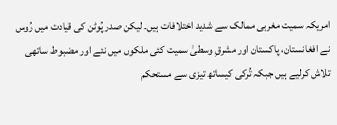امریکہ سمیت مغربی ممالک سے شدید اختلافات ہیں۔ لیکن صدر پُوٹن کی قیادت میں رُوس نے افغانستان، پاکستان اور مشرقِ وسطیٰ سمیت کئی ملکوں میں نئے اور مضبوط ساتھی تلاش کرلیے ہیں جبکہ تُرکی کیساتھ تیزی سے مستحکم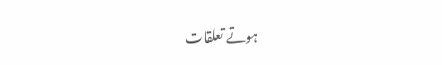ہوتے تعلقات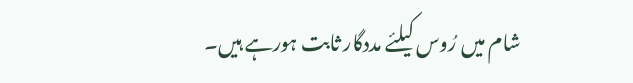شام میں رُوس کیلئے مددگار ثابت ہورہے ہیں۔